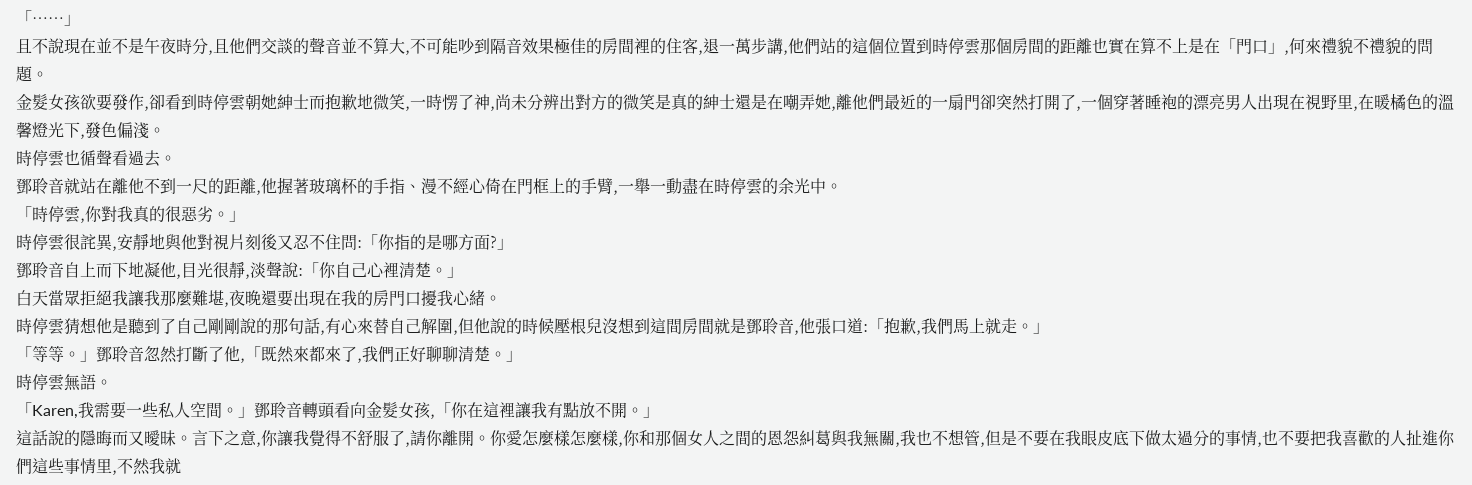「……」
且不說現在並不是午夜時分,且他們交談的聲音並不算大,不可能吵到隔音效果極佳的房間裡的住客,退一萬步講,他們站的這個位置到時停雲那個房間的距離也實在算不上是在「門口」,何來禮貌不禮貌的問題。
金髮女孩欲要發作,卻看到時停雲朝她紳士而抱歉地微笑,一時愣了神,尚未分辨出對方的微笑是真的紳士還是在嘲弄她,離他們最近的一扇門卻突然打開了,一個穿著睡袍的漂亮男人出現在視野里,在暖橘色的溫馨燈光下,發色偏淺。
時停雲也循聲看過去。
鄧聆音就站在離他不到一尺的距離,他握著玻璃杯的手指、漫不經心倚在門框上的手臂,一舉一動盡在時停雲的余光中。
「時停雲,你對我真的很惡劣。」
時停雲很詫異,安靜地與他對視片刻後又忍不住問:「你指的是哪方面?」
鄧聆音自上而下地凝他,目光很靜,淡聲說:「你自己心裡清楚。」
白天當眾拒絕我讓我那麼難堪,夜晚還要出現在我的房門口擾我心緒。
時停雲猜想他是聽到了自己剛剛說的那句話,有心來替自己解圍,但他說的時候壓根兒沒想到這間房間就是鄧聆音,他張口道:「抱歉,我們馬上就走。」
「等等。」鄧聆音忽然打斷了他,「既然來都來了,我們正好聊聊清楚。」
時停雲無語。
「Karen,我需要一些私人空間。」鄧聆音轉頭看向金髮女孩,「你在這裡讓我有點放不開。」
這話說的隱晦而又曖昧。言下之意,你讓我覺得不舒服了,請你離開。你愛怎麼樣怎麼樣,你和那個女人之間的恩怨糾葛與我無關,我也不想管,但是不要在我眼皮底下做太過分的事情,也不要把我喜歡的人扯進你們這些事情里,不然我就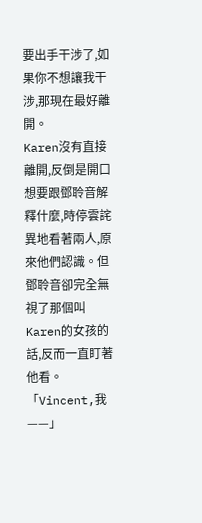要出手干涉了,如果你不想讓我干涉,那現在最好離開。
Karen沒有直接離開,反倒是開口想要跟鄧聆音解釋什麼,時停雲詫異地看著兩人,原來他們認識。但鄧聆音卻完全無視了那個叫Karen的女孩的話,反而一直盯著他看。
「Vincent,我——」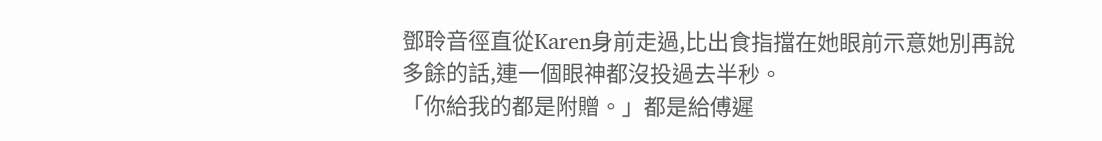鄧聆音徑直從Karen身前走過,比出食指擋在她眼前示意她別再說多餘的話,連一個眼神都沒投過去半秒。
「你給我的都是附贈。」都是給傅遲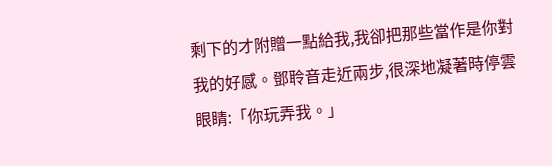剩下的才附贈一點給我,我卻把那些當作是你對我的好感。鄧聆音走近兩步,很深地凝著時停雲眼睛:「你玩弄我。」